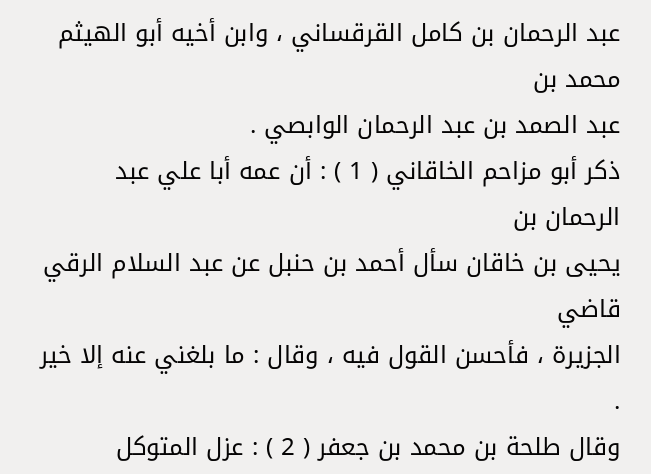عبد الرحمان بن كامل القرقساني ، وابن أخيه أبو الهيثم محمد بن
عبد الصمد بن عبد الرحمان الوابصي .
ذكر أبو مزاحم الخاقاني ( 1 ) : أن عمه أبا علي عبد الرحمان بن
يحيى بن خاقان سأل أحمد بن حنبل عن عبد السلام الرقي قاضي
الجزيرة ، فأحسن القول فيه ، وقال : ما بلغني عنه إلا خير .
وقال طلحة بن محمد بن جعفر ( 2 ) : عزل المتوكل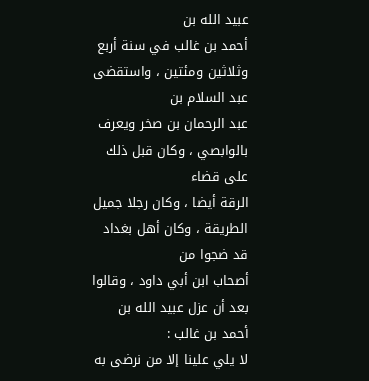عبيد الله بن
أحمد بن غالب في سنة أربع وثلاثين ومئتين ، واستقضى عبد السلام بن
عبد الرحمان بن صخر ويعرف بالوابصي ، وكان قبل ذلك على قضاء
الرقة أيضا ، وكان رجلا جميل الطريقة ، وكان أهل بغداد قد ضجوا من
أصحاب ابن أبي داود ، وقالوا بعد أن عزل عبيد الله بن أحمد بن غالب :
لا يلي علينا إلا من نرضى به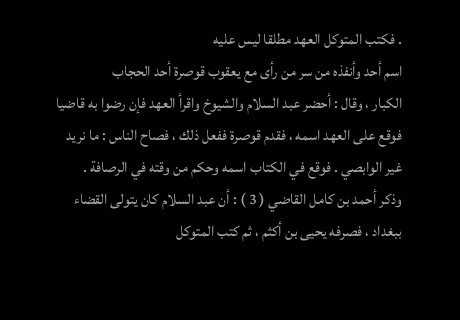. فكتب المتوكل العهد مطلقا ليس عليه
اسم أحد وأنفذه من سر من رأى مع يعقوب قوصرة أحد الحجاب
الكبار ، وقال : أحضر عبد السلام والشيوخ واقرأ العهد فإن رضوا به قاضيا
فوقع على العهد اسمه ، فقدم قوصرة ففعل ذلك ، فصاح الناس : ما نريد
غير الوابصي . فوقع في الكتاب اسمه وحكم من وقته في الرصافة .
وذكر أحمد بن كامل القاضي ( 3 ) : أن عبد السلام كان يتولى القضاء
ببغداد ، فصرفه يحيى بن أكثم ، ثم كتب المتوكل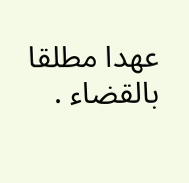عهدا مطلقا بالقضاء .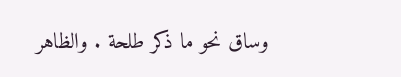وساق نحو ما ذكر طلحة . والظاهر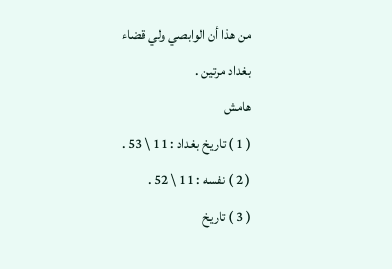من هذا أن الوابصي ولي قضاء
بغداد مرتين .
هامش
( 1 ) تاريخ بغداد : 11 \ 53 .
( 2 ) نفسه : 11 \ 52 .
( 3 ) تاريخ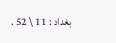بغداد : 11 \ 52 .